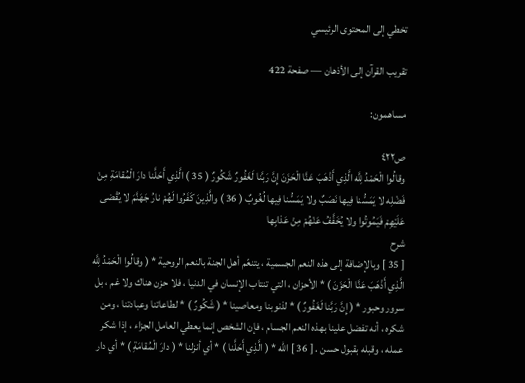تخطي إلى المحتوى الرئيسي

تقريب القرآن إلى الأذهان — صفحة 422

مساهمون:

ص٤٢٢
وقالُوا الْحَمْدُ لِلَّه الَّذِي أَذْهَبَ عَنَّا الْحَزَنَ إِنَّ رَبَّنا لَغَفُورٌ شَكُورٌ ( 35 ) الَّذِي أَحَلَّنا دارَ الْمُقامَةِ مِنْ فَضْلِه لا يَمَسُّنا فِيها نَصَبٌ ولا يَمَسُّنا فِيها لُغُوبٌ ( 36 ) والَّذِينَ كَفَرُوا لَهُمْ نارُ جَهَنَّمَ لا يُقْضى عَلَيْهِمْ فَيَمُوتُوا ولا يُخَفَّفُ عَنْهُمْ مِنْ عَذابِها
شرح
[ 35 ] وبالإضافة إلى هذه النعم الجسمية ، يتنعّم أهل الجنة بالنعم الروحية * ( وقالُوا الْحَمْدُ لِلَّه الَّذِي أَذْهَبَ عَنَّا الْحَزَنَ ) * الأحزان ، التي تنتاب الإنسان في الدنيا ، فلا حزن هناك ولا غم ، بل سرور وحبور * ( إِنَّ رَبَّنا لَغَفُورٌ ) * لذنوبنا ومعاصينا * ( شَكُورٌ ) * لطاعاتنا وعبادتنا ، ومن شكره ، أنه تفضل علينا بهذه النعم الجسام ، فإن الشخص إنما يعطي العامل الجزاء ، إذا شكر عمله ، وقبله بقبول حسن . [ 36 ] الله * ( الَّذِي أَحَلَّنا ) * أي أنزلنا * ( دارَ الْمُقامَةِ ) * أي دار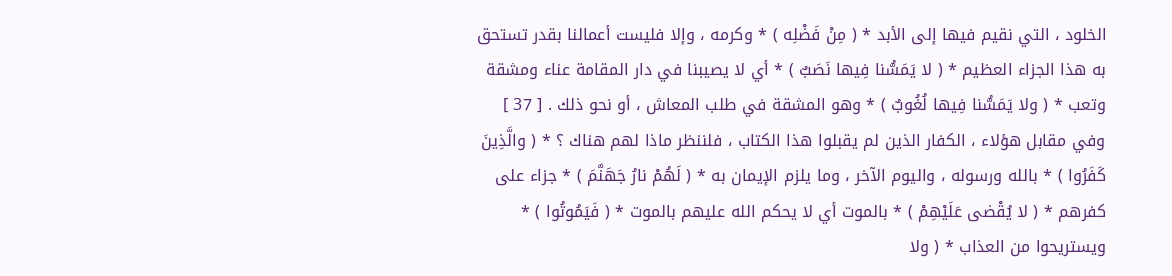الخلود ، التي نقيم فيها إلى الأبد * ( مِنْ فَضْلِه ) * وكرمه ، وإلا فليست أعمالنا بقدر تستحق به هذا الجزاء العظيم * ( لا يَمَسُّنا فِيها نَصَبٌ ) * أي لا يصيبنا في دار المقامة عناء ومشقة وتعب * ( ولا يَمَسُّنا فِيها لُغُوبٌ ) * وهو المشقة في طلب المعاش ، أو نحو ذلك . [ 37 ] وفي مقابل هؤلاء ، الكفار الذين لم يقبلوا هذا الكتاب ، فلننظر ماذا لهم هناك ؟ * ( والَّذِينَ كَفَرُوا ) * بالله ورسوله ، واليوم الآخر ، وما يلزم الإيمان به * ( لَهُمْ نارُ جَهَنَّمَ ) * جزاء على كفرهم * ( لا يُقْضى عَلَيْهِمْ ) * بالموت أي لا يحكم الله عليهم بالموت * ( فَيَمُوتُوا ) * ويستريحوا من العذاب * ( ولا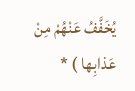يُخَفَّفُ عَنْهُمْ مِنْ عَذابِها ) *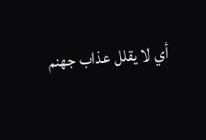أي لا يقلل عذاب جهنم